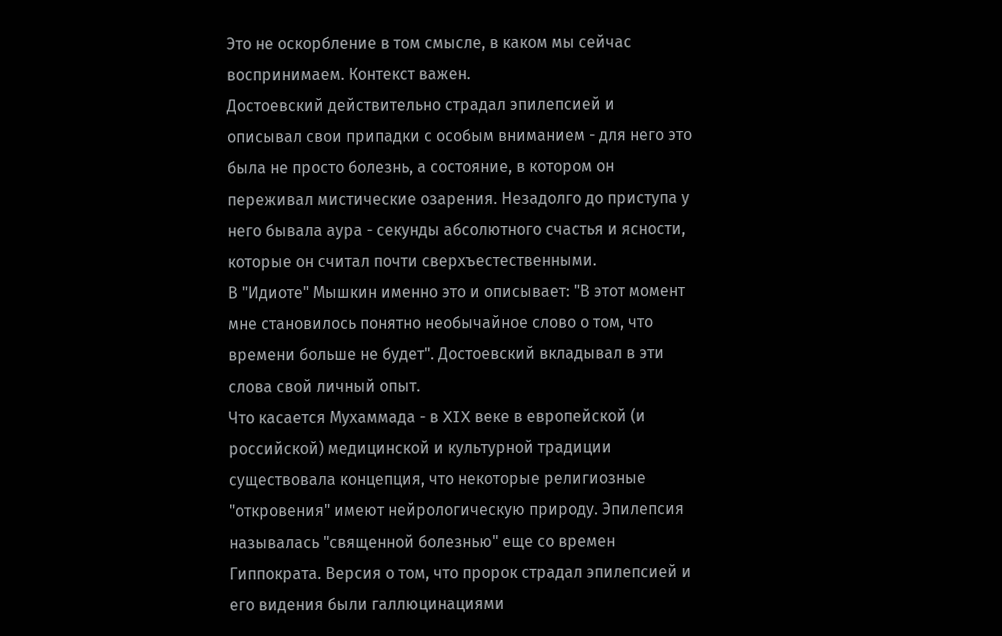Это не оскорбление в том смысле, в каком мы сейчас воспринимаем. Контекст важен.
Достоевский действительно страдал эпилепсией и описывал свои припадки с особым вниманием - для него это была не просто болезнь, а состояние, в котором он переживал мистические озарения. Незадолго до приступа у него бывала аура - секунды абсолютного счастья и ясности, которые он считал почти сверхъестественными.
В "Идиоте" Мышкин именно это и описывает: "В этот момент мне становилось понятно необычайное слово о том, что времени больше не будет". Достоевский вкладывал в эти слова свой личный опыт.
Что касается Мухаммада - в XIX веке в европейской (и российской) медицинской и культурной традиции существовала концепция, что некоторые религиозные "откровения" имеют нейрологическую природу. Эпилепсия называлась "священной болезнью" еще со времен Гиппократа. Версия о том, что пророк страдал эпилепсией и его видения были галлюцинациями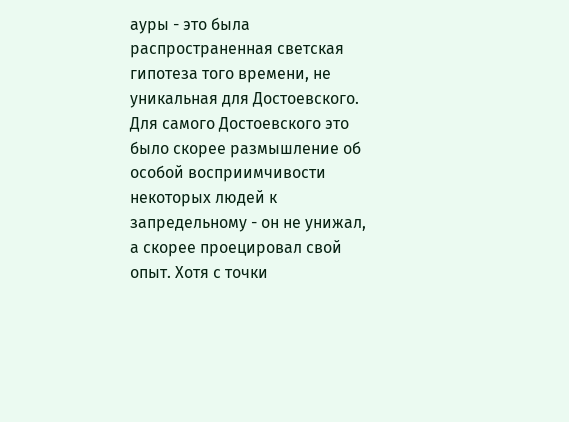ауры - это была распространенная светская гипотеза того времени, не уникальная для Достоевского.
Для самого Достоевского это было скорее размышление об особой восприимчивости некоторых людей к запредельному - он не унижал, а скорее проецировал свой опыт. Хотя с точки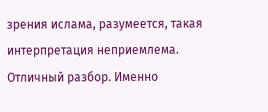зрения ислама, разумеется, такая интерпретация неприемлема.
Отличный разбор. Именно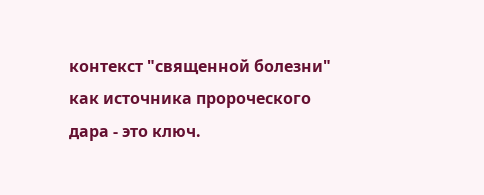контекст "священной болезни" как источника пророческого дара - это ключ.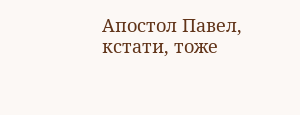Апостол Павел, кстати, тоже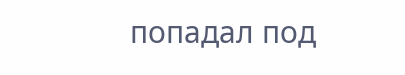попадал под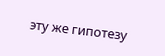эту же гипотезу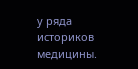у ряда историков медицины.